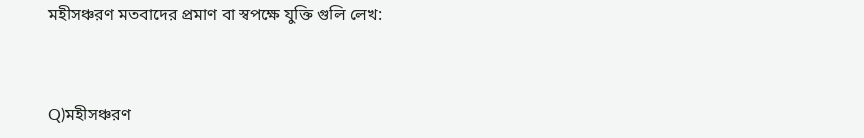মহীসঞ্চরণ মতবাদের প্রমাণ বা স্বপক্ষে যুক্তি গুলি লেখ:



Q)মহীসঞ্চরণ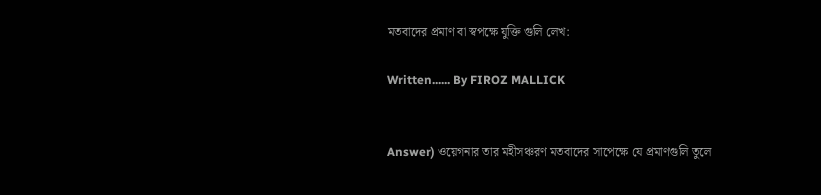মতবাদের প্রমাণ বা স্বপক্ষে যুক্তি গুলি লেখ:

Written...... By FIROZ MALLICK


Answer) ওয়েগনার তার মহীসঞ্চরণ মতবাদের সাপেক্ষে যে প্রমাণগুলি তুলে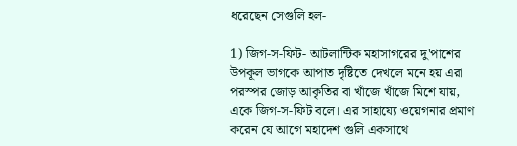ধরেছেন সেগুলি হল-

1) জিগ-স-ফিট- আটলান্টিক মহাসাগরের দু'পাশের উপকূল ভাগকে আপাত দৃষ্টিতে দেখলে মনে হয় এরা পরস্পর জোড় আকৃতির বা খাঁজে খাঁজে মিশে যায়, একে জিগ-স-ফিট বলে। এর সাহায্যে ওয়েগনার প্রমাণ করেন যে আগে মহাদেশ গুলি একসাথে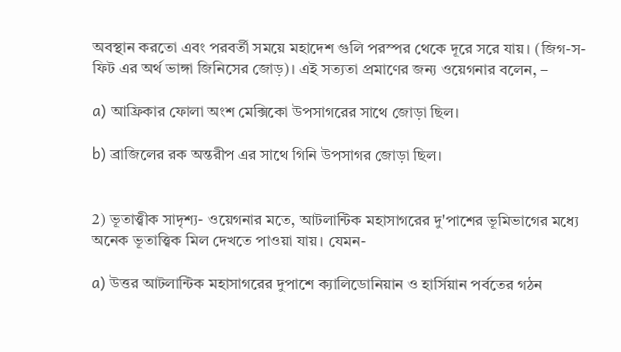অবস্থান করতো এবং পরবর্তী সময়ে মহাদেশ গুলি পরস্পর থেকে দূরে সরে যায়। (জিগ-স-ফিট এর অর্থ ভাঙ্গা জিনিসের জোড়)। এই সত্যতা প্রমাণের জন্য ওয়েগনার বলেন, –

a) আফ্রিকার ফোলা অংশ মেক্সিকো উপসাগরের সাথে জোড়া ছিল।

b) ব্রাজিলের রক অন্তরীপ এর সাথে গিনি উপসাগর জোড়া ছিল।


2) ভূতাত্ত্বীক সাদৃশ্য- ওয়েগনার মতে, আটলান্টিক মহাসাগরের দু'পাশের ভূমিভাগের মধ্যে অনেক ভূতাত্ত্বিক মিল দেখতে পাওয়া যায়। যেমন-

a) উত্তর আটলান্টিক মহাসাগরের দুপাশে ক্যালিডোনিয়ান ও হার্সিয়ান পর্বতের গঠন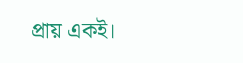প্রায় একই।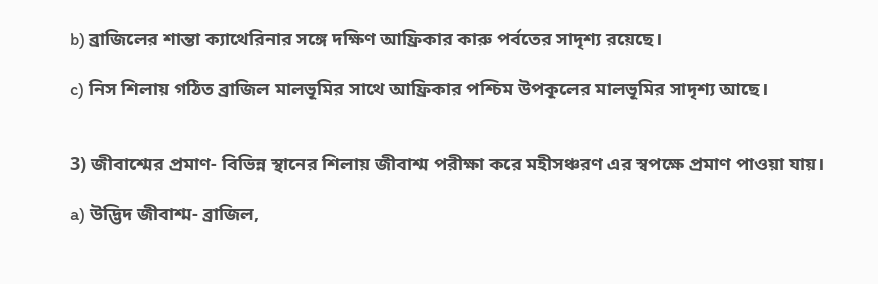b) ব্রাজিলের শান্তা ক্যাথেরিনার সঙ্গে দক্ষিণ আফ্রিকার কারু পর্বতের সাদৃশ্য রয়েছে।

c) নিস শিলায় গঠিত ব্রাজিল মালভূমির সাথে আফ্রিকার পশ্চিম উপকূলের মালভূমির সাদৃশ্য আছে।


3) জীবাশ্মের প্রমাণ- বিভিন্ন স্থানের শিলায় জীবাশ্ম পরীক্ষা করে মহীসঞ্চরণ এর স্বপক্ষে প্রমাণ পাওয়া যায়।

a) উদ্ভিদ জীবাশ্ম- ব্রাজিল,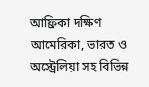আফ্রিকা দক্ষিণ আমেরিকা, ভারত ও অস্ট্রেলিয়া সহ বিভিন্ন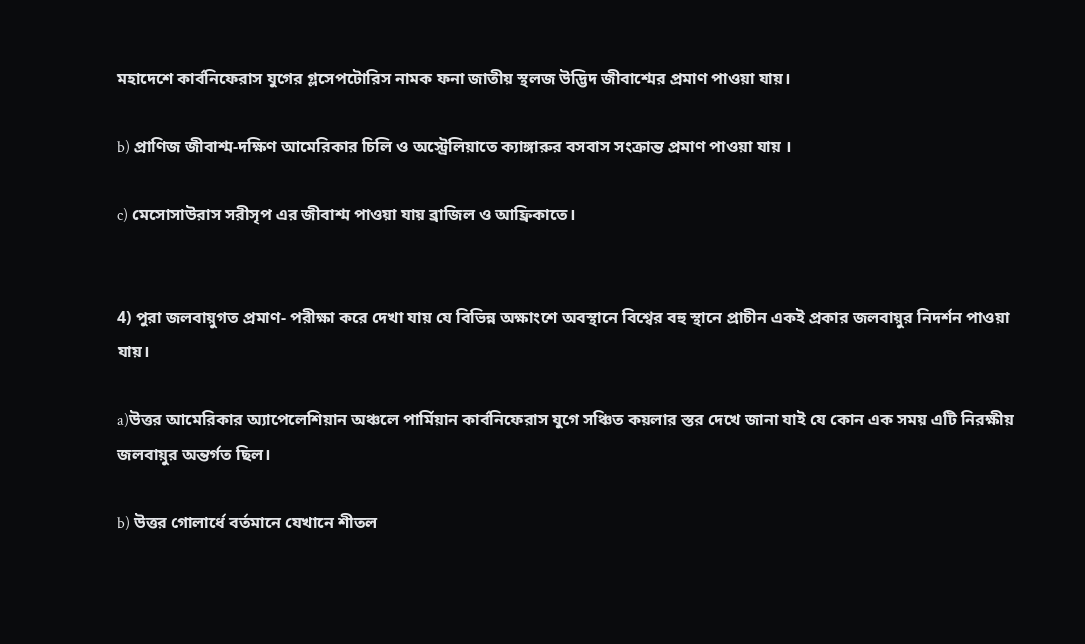মহাদেশে কার্বনিফেরাস যুগের গ্লসেপটোরিস নামক ফনা জাতীয় স্থলজ উদ্ভিদ জীবাশ্মের প্রমাণ পাওয়া যায়।

b) প্রাণিজ জীবাশ্ম-দক্ষিণ আমেরিকার চিলি ও অস্ট্রেলিয়াতে ক্যাঙ্গারুর বসবাস সংক্রান্ত প্রমাণ পাওয়া যায় ।

c) মেসোসাউরাস সরীসৃপ এর জীবাশ্ম পাওয়া যায় ব্রাজিল ও আফ্রিকাতে।


4) পুরা জলবায়ুগত প্রমাণ- পরীক্ষা করে দেখা যায় যে বিভিন্ন অক্ষাংশে অবস্থানে বিশ্বের বহু স্থানে প্রাচীন একই প্রকার জলবায়ুর নিদর্শন পাওয়া যায়।

a)উত্তর আমেরিকার অ্যাপেলেশিয়ান অঞ্চলে পার্মিয়ান কার্বনিফেরাস যুগে সঞ্চিত কয়লার স্তর দেখে জানা যাই যে কোন এক সময় এটি নিরক্ষীয় জলবায়ুর অন্তর্গত ছিল।

b) উত্তর গোলার্ধে বর্তমানে যেখানে শীতল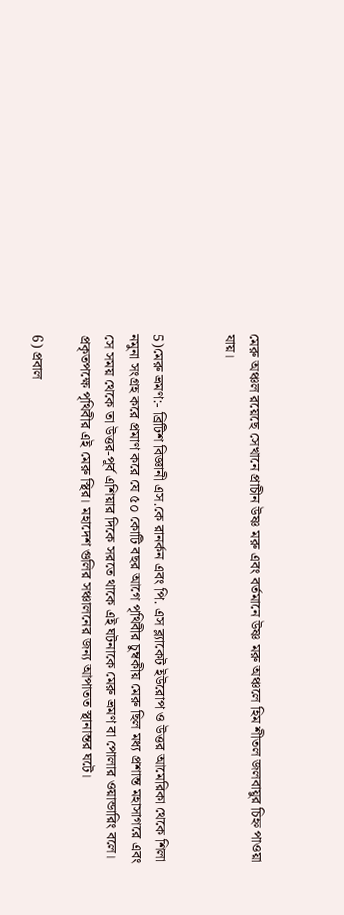মেরু অঞ্চল রয়েছে সেখানে প্রাচীন উষ্ণ মরু এবং বর্তমানে উষ্ণ মরু অঞ্চলে হিম শীতল জলবায়ুর চিহ্ন পাওয়া যায়।


5)মেরু ভ্রমণ:- ব্রিটিশ বিজ্ঞানী এস.কে রানর্কন এবং পি. এস ব্ল্যাকেট ইউরোপ ও উত্তর আমেরিকা থেকে শিলা নমুনা সংগ্রহ করে প্রমাণ করে যে ৫০ কোটি বছর আগে পৃথিবীর চুম্বকীয় মেরু ছিল মধ্য প্রশান্ত মহাসাগরে এবং সে সময় থেকে তা উত্তর-পূর্ব এশিয়ার দিকে সরতে থাকে এই ঘটনাকে মেরু ভ্রমণ বা পোলার ওয়ান্ডারিং বলে। প্রকৃতপক্ষে পৃথিবীর এই মেরু স্থির। মহাদেশ গুলির সঞ্চালনের জন্য আপাতত স্থানান্তর ঘটে।

6) প্রবাল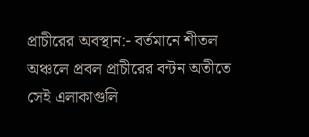প্রাচীরের অবস্থান:- বর্তমানে শীতল অঞ্চলে প্রবল প্রাচীরের বন্টন অতীতে সেই এলাকাগুলি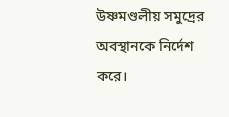উষ্ণমণ্ডলীয় সমুদ্রের অবস্থানকে নির্দেশ করে।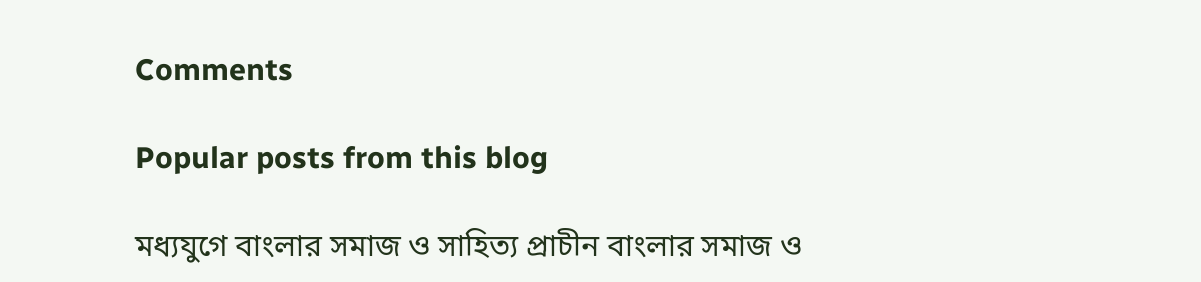Comments

Popular posts from this blog

মধ্যযুগে বাংলার সমাজ ও সাহিত্য প্রাচীন বাংলার সমাজ ও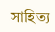সাহিত্য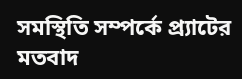সমস্থিতি সম্পর্কে প্র‍্যাটের মতবাদ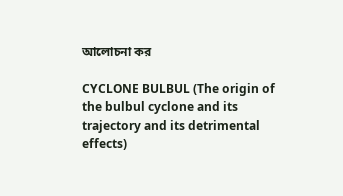আলোচনা কর

CYCLONE BULBUL (The origin of the bulbul cyclone and its trajectory and its detrimental effects)